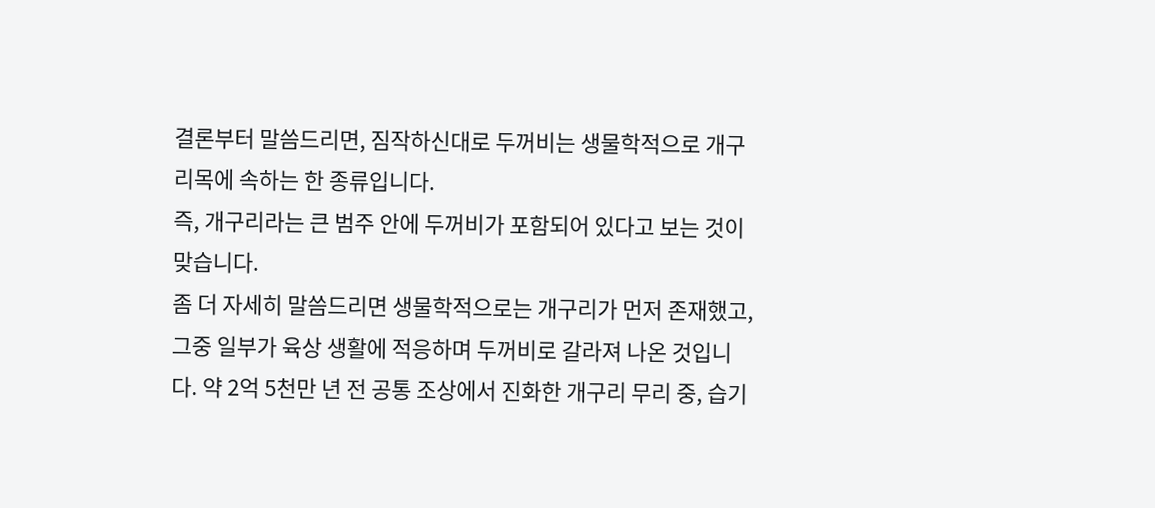결론부터 말씀드리면, 짐작하신대로 두꺼비는 생물학적으로 개구리목에 속하는 한 종류입니다.
즉, 개구리라는 큰 범주 안에 두꺼비가 포함되어 있다고 보는 것이 맞습니다.
좀 더 자세히 말씀드리면 생물학적으로는 개구리가 먼저 존재했고, 그중 일부가 육상 생활에 적응하며 두꺼비로 갈라져 나온 것입니다. 약 2억 5천만 년 전 공통 조상에서 진화한 개구리 무리 중, 습기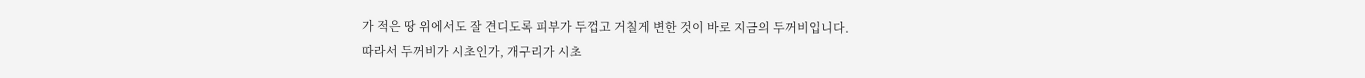가 적은 땅 위에서도 잘 견디도록 피부가 두껍고 거칠게 변한 것이 바로 지금의 두꺼비입니다.
따라서 두꺼비가 시초인가, 개구리가 시초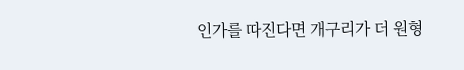인가를 따진다면 개구리가 더 원형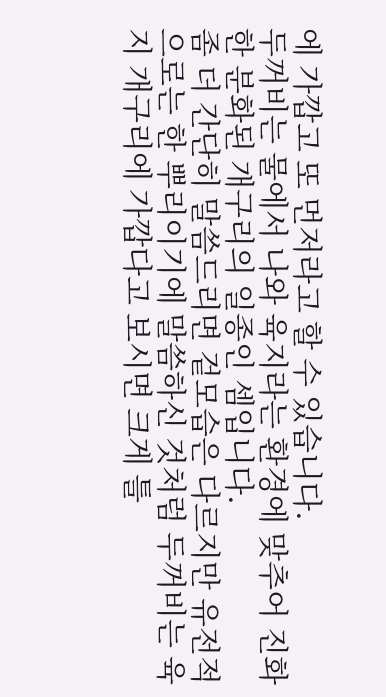에 가깝고 또 먼저라고 할 수 있습니다.
두꺼비는 물에서 나와 육지라는 환경에 맞추어 진화한 분화된 개구리의 일종인 셈입니다.
좀 더 간단히 말씀드리면 겉모습은 다르지만 유전적으로는 한 뿌리이기에 말씀하신 것처럼 두꺼비는 육지 개구리에 가깝다고 보시면 크게 틀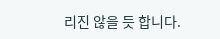리진 않을 듯 합니다.